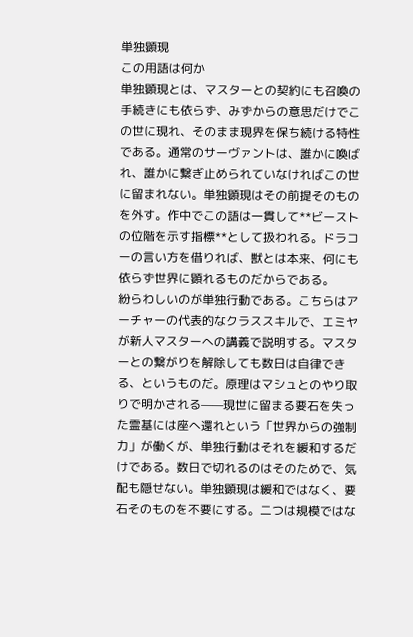単独顕現
この用語は何か
単独顕現とは、マスターとの契約にも召喚の手続きにも依らず、みずからの意思だけでこの世に現れ、そのまま現界を保ち続ける特性である。通常のサーヴァントは、誰かに喚ばれ、誰かに繋ぎ止められていなければこの世に留まれない。単独顕現はその前提そのものを外す。作中でこの語は一貫して**ビーストの位階を示す指標**として扱われる。ドラコーの言い方を借りれば、獣とは本来、何にも依らず世界に顕れるものだからである。
紛らわしいのが単独行動である。こちらはアーチャーの代表的なクラススキルで、エミヤが新人マスターへの講義で説明する。マスターとの繋がりを解除しても数日は自律できる、というものだ。原理はマシュとのやり取りで明かされる——現世に留まる要石を失った霊基には座へ還れという「世界からの強制力」が働くが、単独行動はそれを緩和するだけである。数日で切れるのはそのためで、気配も隠せない。単独顕現は緩和ではなく、要石そのものを不要にする。二つは規模ではな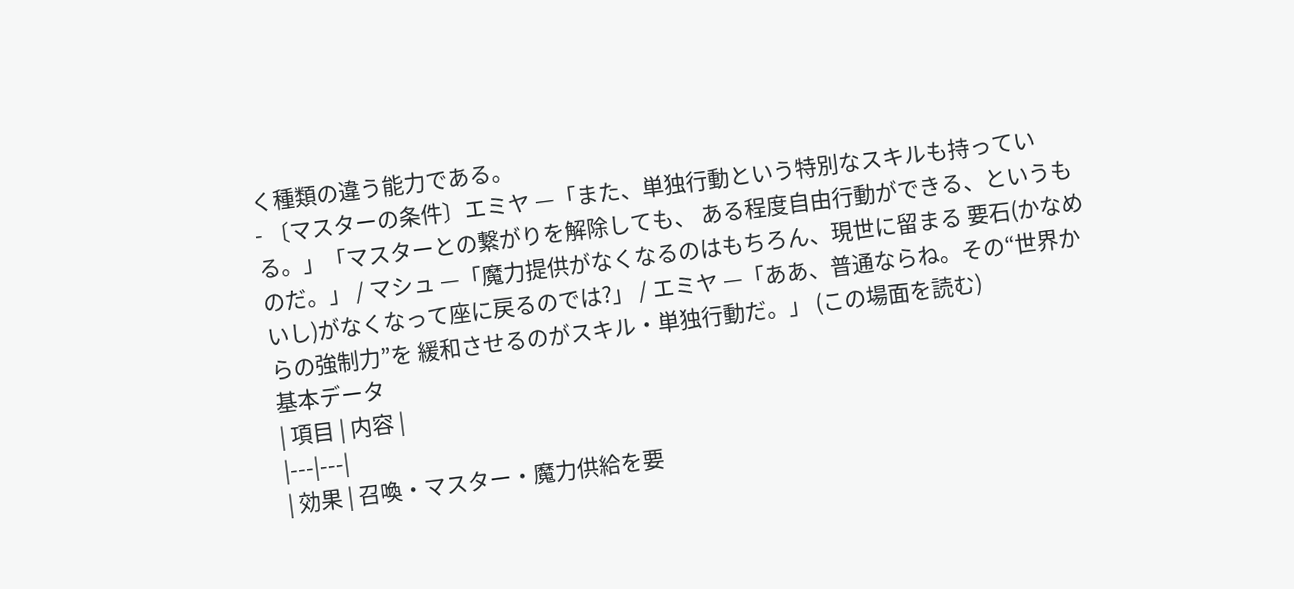く種類の違う能力である。
- 〔マスターの条件〕エミヤ —「また、単独行動という特別なスキルも持っている。」「マスターとの繋がりを解除しても、 ある程度自由行動ができる、というものだ。」 / マシュ —「魔力提供がなくなるのはもちろん、現世に留まる 要石(かなめいし)がなくなって座に戻るのでは?」 / エミヤ —「ああ、普通ならね。その“世界からの強制力”を 緩和させるのがスキル・単独行動だ。」 (この場面を読む)
基本データ
| 項目 | 内容 |
|---|---|
| 効果 | 召喚・マスター・魔力供給を要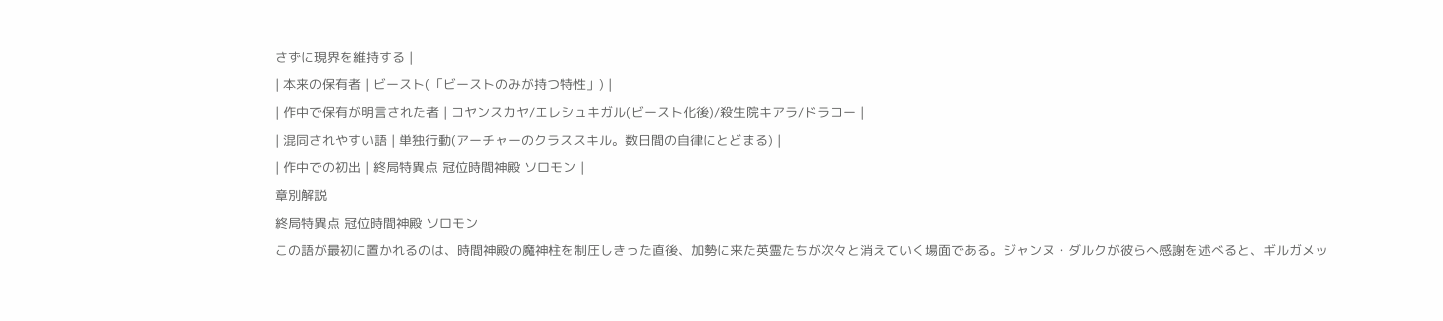さずに現界を維持する |
| 本来の保有者 | ビースト(「ビーストのみが持つ特性」) |
| 作中で保有が明言された者 | コヤンスカヤ/エレシュキガル(ビースト化後)/殺生院キアラ/ドラコー |
| 混同されやすい語 | 単独行動(アーチャーのクラススキル。数日間の自律にとどまる) |
| 作中での初出 | 終局特異点 冠位時間神殿 ソロモン |
章別解説
終局特異点 冠位時間神殿 ソロモン
この語が最初に置かれるのは、時間神殿の魔神柱を制圧しきった直後、加勢に来た英霊たちが次々と消えていく場面である。ジャンヌ・ダルクが彼らへ感謝を述べると、ギルガメッ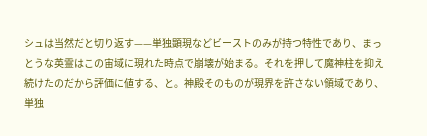シュは当然だと切り返す——単独顕現などビーストのみが持つ特性であり、まっとうな英霊はこの宙域に現れた時点で崩壊が始まる。それを押して魔神柱を抑え続けたのだから評価に値する、と。神殿そのものが現界を許さない領域であり、単独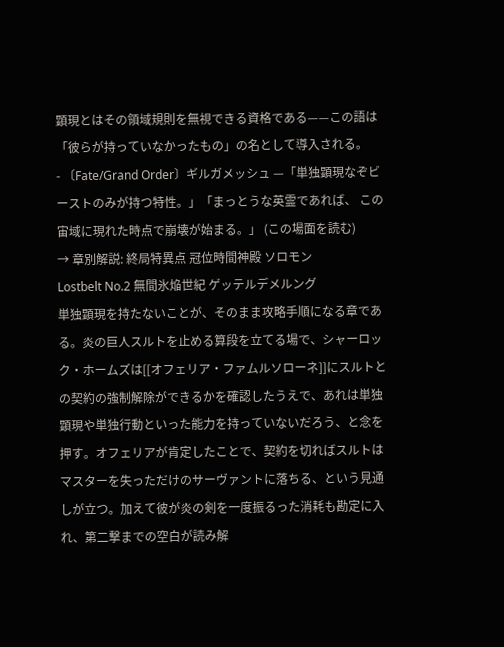顕現とはその領域規則を無視できる資格である——この語は「彼らが持っていなかったもの」の名として導入される。
- 〔Fate/Grand Order〕ギルガメッシュ —「単独顕現なぞビーストのみが持つ特性。」「まっとうな英霊であれば、 この宙域に現れた時点で崩壊が始まる。」 (この場面を読む)
→ 章別解説: 終局特異点 冠位時間神殿 ソロモン
Lostbelt No.2 無間氷焔世紀 ゲッテルデメルング
単独顕現を持たないことが、そのまま攻略手順になる章である。炎の巨人スルトを止める算段を立てる場で、シャーロック・ホームズは[[オフェリア・ファムルソローネ]]にスルトとの契約の強制解除ができるかを確認したうえで、あれは単独顕現や単独行動といった能力を持っていないだろう、と念を押す。オフェリアが肯定したことで、契約を切ればスルトはマスターを失っただけのサーヴァントに落ちる、という見通しが立つ。加えて彼が炎の剣を一度振るった消耗も勘定に入れ、第二撃までの空白が読み解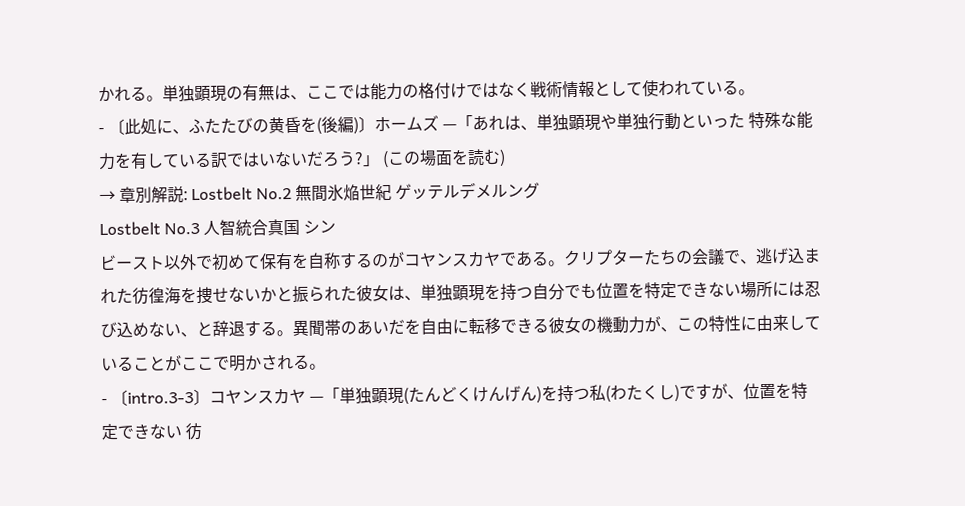かれる。単独顕現の有無は、ここでは能力の格付けではなく戦術情報として使われている。
- 〔此処に、ふたたびの黄昏を(後編)〕ホームズ —「あれは、単独顕現や単独行動といった 特殊な能力を有している訳ではいないだろう?」 (この場面を読む)
→ 章別解説: Lostbelt No.2 無間氷焔世紀 ゲッテルデメルング
Lostbelt No.3 人智統合真国 シン
ビースト以外で初めて保有を自称するのがコヤンスカヤである。クリプターたちの会議で、逃げ込まれた彷徨海を捜せないかと振られた彼女は、単独顕現を持つ自分でも位置を特定できない場所には忍び込めない、と辞退する。異聞帯のあいだを自由に転移できる彼女の機動力が、この特性に由来していることがここで明かされる。
- 〔intro.3-3〕コヤンスカヤ —「単独顕現(たんどくけんげん)を持つ私(わたくし)ですが、位置を特定できない 彷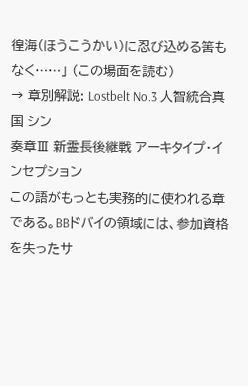徨海(ほうこうかい)に忍び込める筈もなく……」 (この場面を読む)
→ 章別解説: Lostbelt No.3 人智統合真国 シン
奏章Ⅲ 新霊長後継戦 アーキタイプ・インセプション
この語がもっとも実務的に使われる章である。BBドバイの領域には、参加資格を失ったサ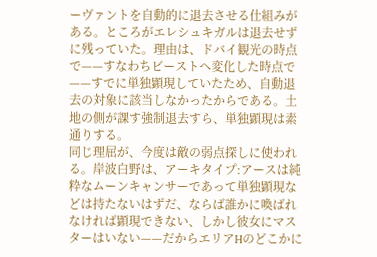ーヴァントを自動的に退去させる仕組みがある。ところがエレシュキガルは退去せずに残っていた。理由は、ドバイ観光の時点で——すなわちビーストへ変化した時点で——すでに単独顕現していたため、自動退去の対象に該当しなかったからである。土地の側が課す強制退去すら、単独顕現は素通りする。
同じ理屈が、今度は敵の弱点探しに使われる。岸波白野は、アーキタイプ:アースは純粋なムーンキャンサーであって単独顕現などは持たないはずだ、ならば誰かに喚ばれなければ顕現できない、しかし彼女にマスターはいない——だからエリアHのどこかに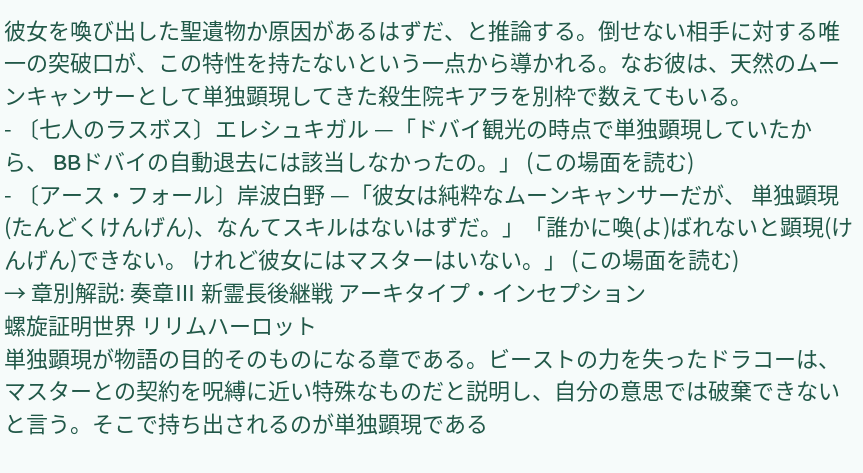彼女を喚び出した聖遺物か原因があるはずだ、と推論する。倒せない相手に対する唯一の突破口が、この特性を持たないという一点から導かれる。なお彼は、天然のムーンキャンサーとして単独顕現してきた殺生院キアラを別枠で数えてもいる。
- 〔七人のラスボス〕エレシュキガル —「ドバイ観光の時点で単独顕現していたから、 BBドバイの自動退去には該当しなかったの。」 (この場面を読む)
- 〔アース・フォール〕岸波白野 —「彼女は純粋なムーンキャンサーだが、 単独顕現(たんどくけんげん)、なんてスキルはないはずだ。」「誰かに喚(よ)ばれないと顕現(けんげん)できない。 けれど彼女にはマスターはいない。」 (この場面を読む)
→ 章別解説: 奏章Ⅲ 新霊長後継戦 アーキタイプ・インセプション
螺旋証明世界 リリムハーロット
単独顕現が物語の目的そのものになる章である。ビーストの力を失ったドラコーは、マスターとの契約を呪縛に近い特殊なものだと説明し、自分の意思では破棄できないと言う。そこで持ち出されるのが単独顕現である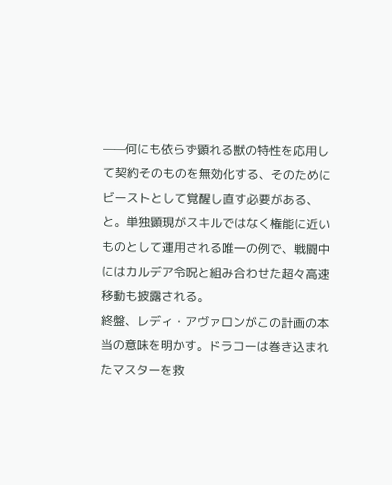——何にも依らず顕れる獣の特性を応用して契約そのものを無効化する、そのためにビーストとして覚醒し直す必要がある、と。単独顕現がスキルではなく権能に近いものとして運用される唯一の例で、戦闘中にはカルデア令呪と組み合わせた超々高速移動も披露される。
終盤、レディ・アヴァロンがこの計画の本当の意味を明かす。ドラコーは巻き込まれたマスターを救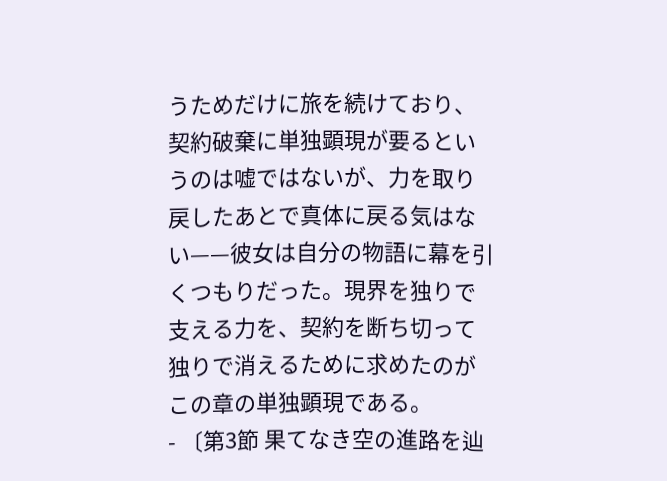うためだけに旅を続けており、契約破棄に単独顕現が要るというのは嘘ではないが、力を取り戻したあとで真体に戻る気はない——彼女は自分の物語に幕を引くつもりだった。現界を独りで支える力を、契約を断ち切って独りで消えるために求めたのがこの章の単独顕現である。
- 〔第3節 果てなき空の進路を辿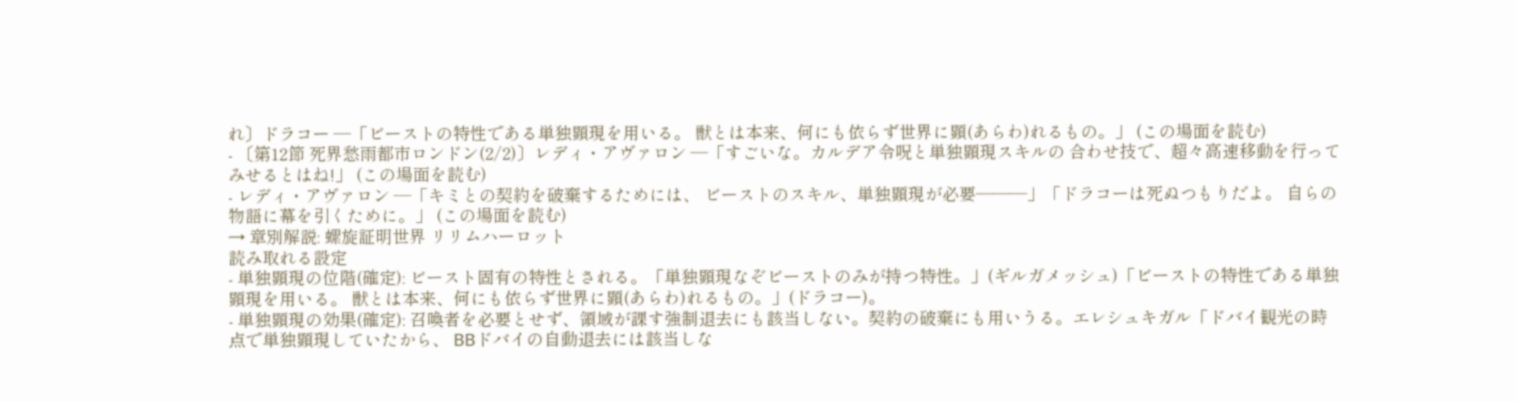れ〕ドラコー —「ビーストの特性である単独顕現を用いる。 獣とは本来、何にも依らず世界に顕(あらわ)れるもの。」 (この場面を読む)
- 〔第12節 死界愁雨都市ロンドン(2/2)〕レディ・アヴァロン —「すごいな。カルデア令呪と単独顕現スキルの 合わせ技で、超々高速移動を行ってみせるとはね!」 (この場面を読む)
- レディ・アヴァロン —「キミとの契約を破棄するためには、 ビーストのスキル、単独顕現が必要―――」「ドラコーは死ぬつもりだよ。 自らの物語に幕を引くために。」 (この場面を読む)
→ 章別解説: 螺旋証明世界 リリムハーロット
読み取れる設定
- 単独顕現の位階(確定): ビースト固有の特性とされる。「単独顕現なぞビーストのみが持つ特性。」(ギルガメッシュ)「ビーストの特性である単独顕現を用いる。 獣とは本来、何にも依らず世界に顕(あらわ)れるもの。」(ドラコー)。
- 単独顕現の効果(確定): 召喚者を必要とせず、領域が課す強制退去にも該当しない。契約の破棄にも用いうる。エレシュキガル「ドバイ観光の時点で単独顕現していたから、 BBドバイの自動退去には該当しな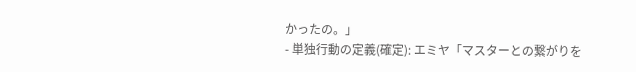かったの。」
- 単独行動の定義(確定): エミヤ「マスターとの繋がりを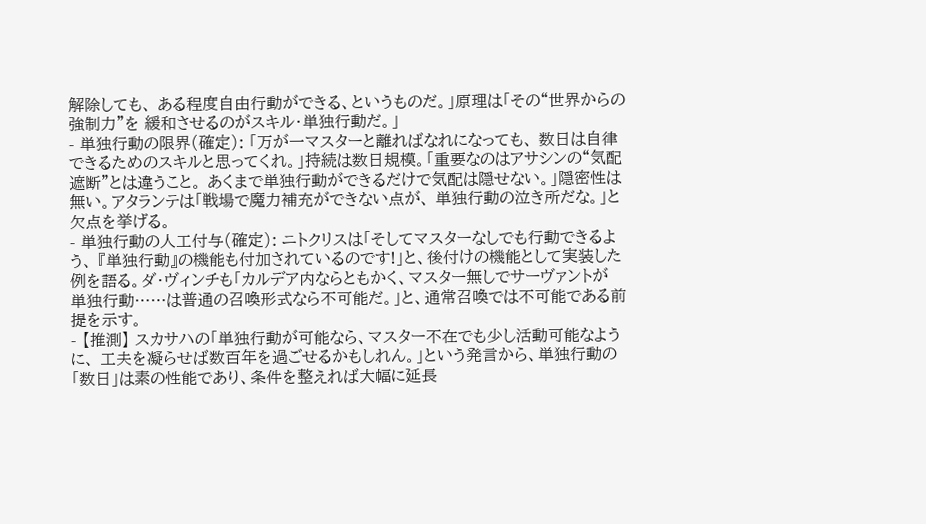解除しても、 ある程度自由行動ができる、というものだ。」原理は「その“世界からの強制力”を 緩和させるのがスキル・単独行動だ。」
- 単独行動の限界(確定): 「万が一マスターと離ればなれになっても、 数日は自律できるためのスキルと思ってくれ。」持続は数日規模。「重要なのはアサシンの“気配遮断”とは違うこと。 あくまで単独行動ができるだけで気配は隠せない。」隠密性は無い。アタランテは「戦場で魔力補充ができない点が、 単独行動の泣き所だな。」と欠点を挙げる。
- 単独行動の人工付与(確定): ニトクリスは「そしてマスターなしでも行動できるよう、 『単独行動』の機能も付加されているのです!」と、後付けの機能として実装した例を語る。ダ・ヴィンチも「カルデア内ならともかく、マスター無しでサーヴァントが 単独行動……は普通の召喚形式なら不可能だ。」と、通常召喚では不可能である前提を示す。
- 【推測】 スカサハの「単独行動が可能なら、マスター不在でも少し活動可能なように、 工夫を凝らせば数百年を過ごせるかもしれん。」という発言から、単独行動の「数日」は素の性能であり、条件を整えれば大幅に延長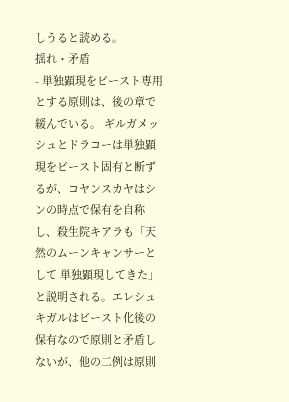しうると読める。
揺れ・矛盾
- 単独顕現をビースト専用とする原則は、後の章で緩んでいる。 ギルガメッシュとドラコーは単独顕現をビースト固有と断ずるが、コヤンスカヤはシンの時点で保有を自称し、殺生院キアラも「天然のムーンキャンサーとして 単独顕現してきた」と説明される。エレシュキガルはビースト化後の保有なので原則と矛盾しないが、他の二例は原則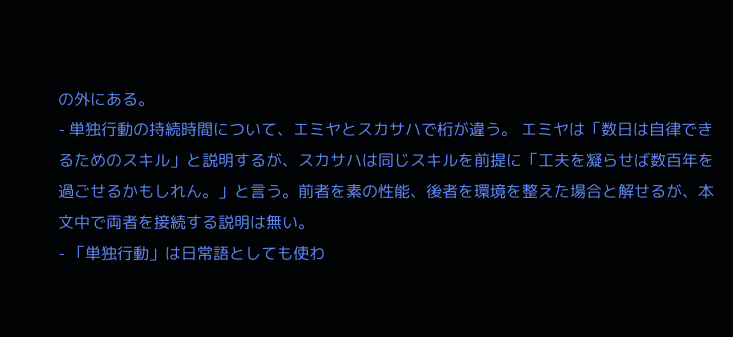の外にある。
- 単独行動の持続時間について、エミヤとスカサハで桁が違う。 エミヤは「数日は自律できるためのスキル」と説明するが、スカサハは同じスキルを前提に「工夫を凝らせば数百年を過ごせるかもしれん。」と言う。前者を素の性能、後者を環境を整えた場合と解せるが、本文中で両者を接続する説明は無い。
- 「単独行動」は日常語としても使わ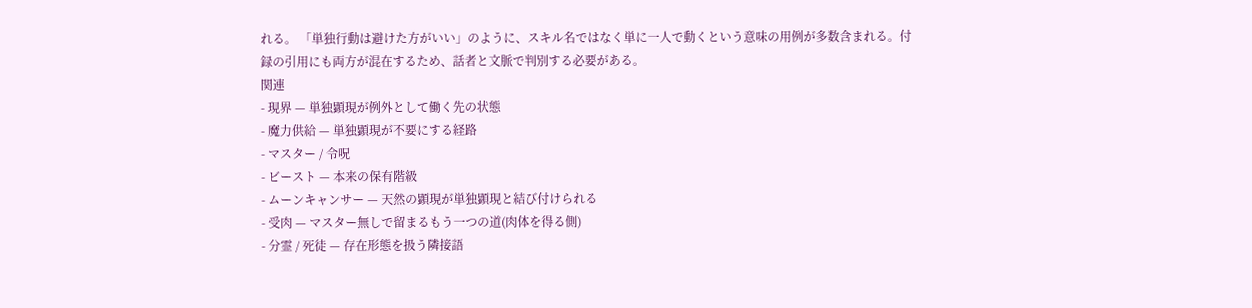れる。 「単独行動は避けた方がいい」のように、スキル名ではなく単に一人で動くという意味の用例が多数含まれる。付録の引用にも両方が混在するため、話者と文脈で判別する必要がある。
関連
- 現界 — 単独顕現が例外として働く先の状態
- 魔力供給 — 単独顕現が不要にする経路
- マスター / 令呪
- ビースト — 本来の保有階級
- ムーンキャンサー — 天然の顕現が単独顕現と結び付けられる
- 受肉 — マスター無しで留まるもう一つの道(肉体を得る側)
- 分霊 / 死徒 — 存在形態を扱う隣接語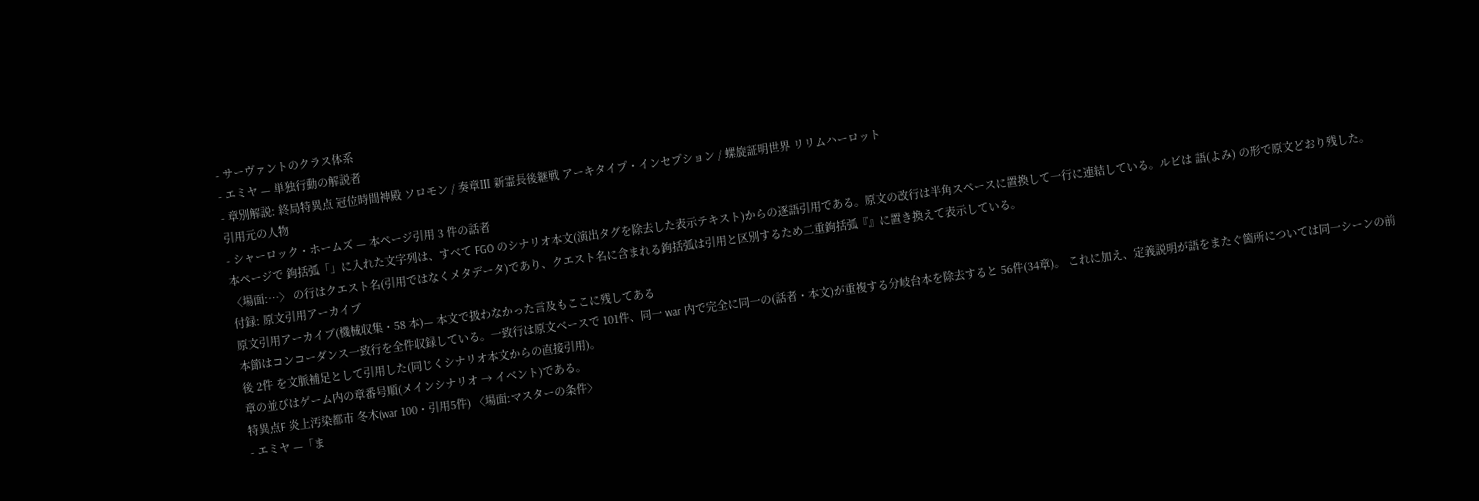- サーヴァントのクラス体系
- エミヤ — 単独行動の解説者
- 章別解説: 終局特異点 冠位時間神殿 ソロモン / 奏章Ⅲ 新霊長後継戦 アーキタイプ・インセプション / 螺旋証明世界 リリムハーロット
引用元の人物
- シャーロック・ホームズ — 本ページ引用 3 件の話者
本ページで 鉤括弧「」に入れた文字列は、すべて FGO のシナリオ本文(演出タグを除去した表示テキスト)からの逐語引用である。原文の改行は半角スペースに置換して一行に連結している。ルビは 語(よみ) の形で原文どおり残した。
〈場面:…〉 の行はクエスト名(引用ではなくメタデータ)であり、クエスト名に含まれる鉤括弧は引用と区別するため二重鉤括弧『』に置き換えて表示している。
付録: 原文引用アーカイブ
原文引用アーカイブ(機械収集・58 本)— 本文で扱わなかった言及もここに残してある
本節はコンコーダンス一致行を全件収録している。一致行は原文ベースで 101件、同一 war 内で完全に同一の(話者・本文)が重複する分岐台本を除去すると 56件(34章)。 これに加え、定義説明が語をまたぐ箇所については同一シーンの前後 2件 を文脈補足として引用した(同じくシナリオ本文からの直接引用)。
章の並びはゲーム内の章番号順(メインシナリオ → イベント)である。
特異点F 炎上汚染都市 冬木(war 100・引用5件) 〈場面:マスターの条件〉
- エミヤ —「ま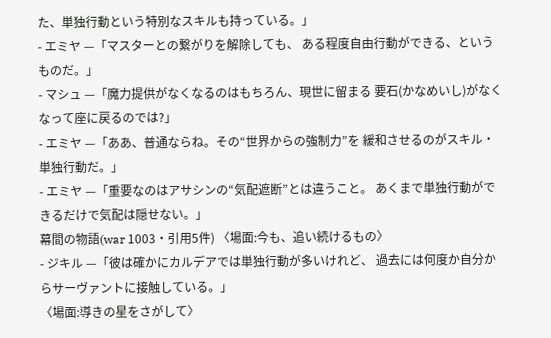た、単独行動という特別なスキルも持っている。」
- エミヤ —「マスターとの繋がりを解除しても、 ある程度自由行動ができる、というものだ。」
- マシュ —「魔力提供がなくなるのはもちろん、現世に留まる 要石(かなめいし)がなくなって座に戻るのでは?」
- エミヤ —「ああ、普通ならね。その“世界からの強制力”を 緩和させるのがスキル・単独行動だ。」
- エミヤ —「重要なのはアサシンの“気配遮断”とは違うこと。 あくまで単独行動ができるだけで気配は隠せない。」
幕間の物語(war 1003・引用5件) 〈場面:今も、追い続けるもの〉
- ジキル —「彼は確かにカルデアでは単独行動が多いけれど、 過去には何度か自分からサーヴァントに接触している。」
〈場面:導きの星をさがして〉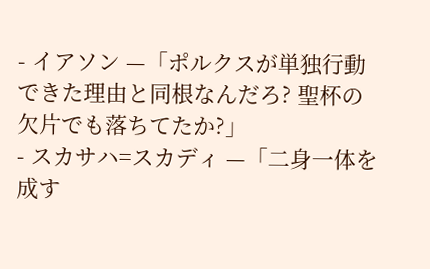- イアソン —「ポルクスが単独行動できた理由と同根なんだろ? 聖杯の欠片でも落ちてたか?」
- スカサハ=スカディ —「二身一体を成す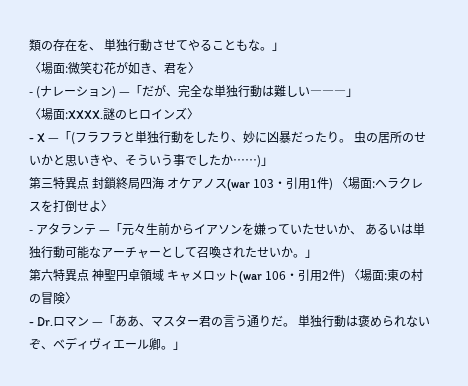類の存在を、 単独行動させてやることもな。」
〈場面:微笑む花が如き、君を〉
- (ナレーション) —「だが、完全な単独行動は難しい―――」
〈場面:XXXX.謎のヒロインズ〉
- X —「(フラフラと単独行動をしたり、妙に凶暴だったり。 虫の居所のせいかと思いきや、そういう事でしたか……)」
第三特異点 封鎖終局四海 オケアノス(war 103・引用1件) 〈場面:ヘラクレスを打倒せよ〉
- アタランテ —「元々生前からイアソンを嫌っていたせいか、 あるいは単独行動可能なアーチャーとして召喚されたせいか。」
第六特異点 神聖円卓領域 キャメロット(war 106・引用2件) 〈場面:東の村の冒険〉
- Dr.ロマン —「ああ、マスター君の言う通りだ。 単独行動は褒められないぞ、ベディヴィエール卿。」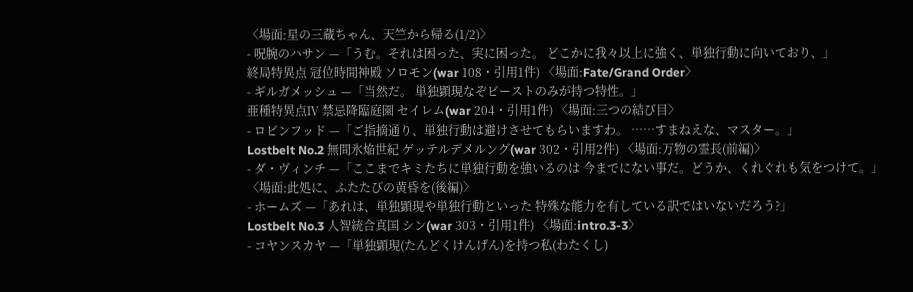〈場面:星の三蔵ちゃん、天竺から帰る(1/2)〉
- 呪腕のハサン —「うむ。それは困った、実に困った。 どこかに我々以上に強く、単独行動に向いており、」
終局特異点 冠位時間神殿 ソロモン(war 108・引用1件) 〈場面:Fate/Grand Order〉
- ギルガメッシュ —「当然だ。 単独顕現なぞビーストのみが持つ特性。」
亜種特異点Ⅳ 禁忌降臨庭園 セイレム(war 204・引用1件) 〈場面:三つの結び目〉
- ロビンフッド —「ご指摘通り、単独行動は避けさせてもらいますわ。 ……すまねえな、マスター。」
Lostbelt No.2 無間氷焔世紀 ゲッテルデメルング(war 302・引用2件) 〈場面:万物の霊長(前編)〉
- ダ・ヴィンチ —「ここまでキミたちに単独行動を強いるのは 今までにない事だ。どうか、くれぐれも気をつけて。」
〈場面:此処に、ふたたびの黄昏を(後編)〉
- ホームズ —「あれは、単独顕現や単独行動といった 特殊な能力を有している訳ではいないだろう?」
Lostbelt No.3 人智統合真国 シン(war 303・引用1件) 〈場面:intro.3-3〉
- コヤンスカヤ —「単独顕現(たんどくけんげん)を持つ私(わたくし)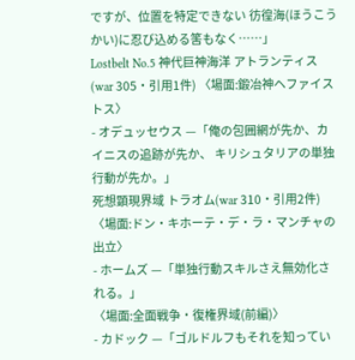ですが、位置を特定できない 彷徨海(ほうこうかい)に忍び込める筈もなく……」
Lostbelt No.5 神代巨神海洋 アトランティス(war 305・引用1件) 〈場面:鍛冶神ヘファイストス〉
- オデュッセウス —「俺の包囲網が先か、カイニスの追跡が先か、 キリシュタリアの単独行動が先か。」
死想顕現界域 トラオム(war 310・引用2件) 〈場面:ドン・キホーテ・デ・ラ・マンチャの出立〉
- ホームズ —「単独行動スキルさえ無効化される。」
〈場面:全面戦争・復権界域(前編)〉
- カドック —「ゴルドルフもそれを知ってい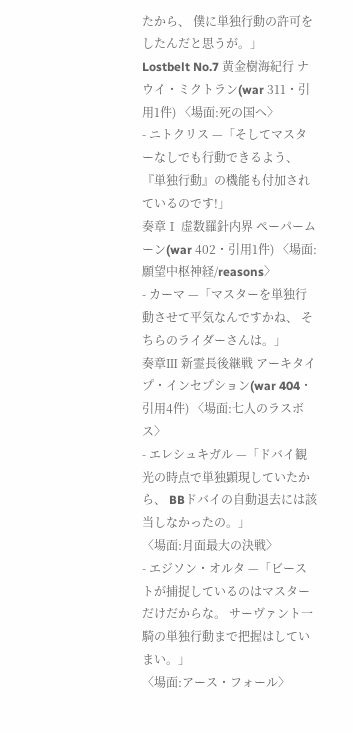たから、 僕に単独行動の許可をしたんだと思うが。」
Lostbelt No.7 黄金樹海紀行 ナウイ・ミクトラン(war 311・引用1件) 〈場面:死の国へ〉
- ニトクリス —「そしてマスターなしでも行動できるよう、 『単独行動』の機能も付加されているのです!」
奏章Ⅰ 虚数羅針内界 ペーパームーン(war 402・引用1件) 〈場面:願望中枢神経/reasons〉
- カーマ —「マスターを単独行動させて平気なんですかね、 そちらのライダーさんは。」
奏章Ⅲ 新霊長後継戦 アーキタイプ・インセプション(war 404・引用4件) 〈場面:七人のラスボス〉
- エレシュキガル —「ドバイ観光の時点で単独顕現していたから、 BBドバイの自動退去には該当しなかったの。」
〈場面:月面最大の決戦〉
- エジソン・オルタ —「ビーストが捕捉しているのはマスターだけだからな。 サーヴァント一騎の単独行動まで把握はしていまい。」
〈場面:アース・フォール〉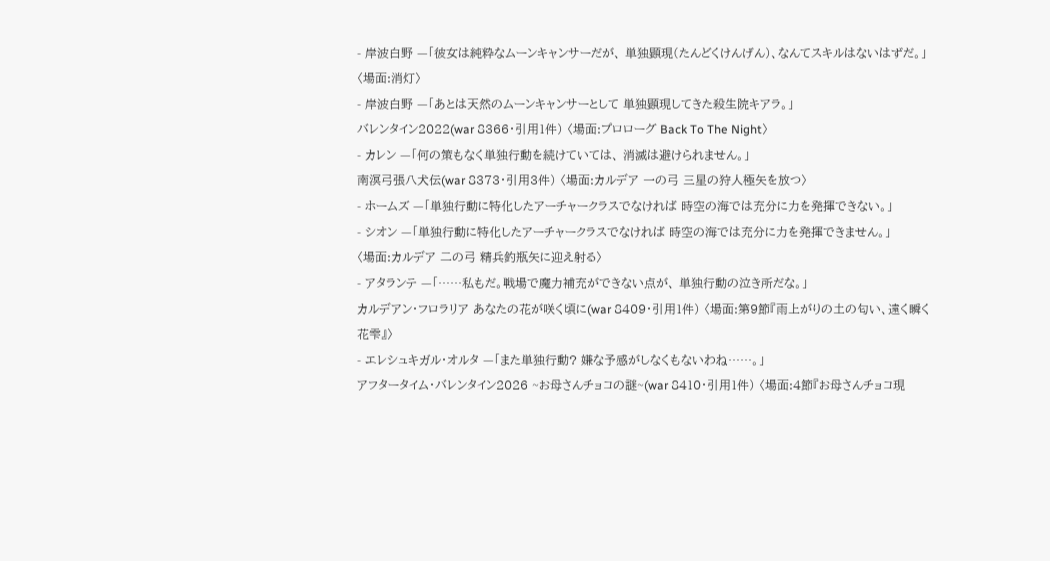- 岸波白野 —「彼女は純粋なムーンキャンサーだが、 単独顕現(たんどくけんげん)、なんてスキルはないはずだ。」
〈場面:消灯〉
- 岸波白野 —「あとは天然のムーンキャンサーとして 単独顕現してきた殺生院キアラ。」
バレンタイン2022(war 8366・引用1件) 〈場面:プロローグ Back To The Night〉
- カレン —「何の策もなく単独行動を続けていては、 消滅は避けられません。」
南溟弓張八犬伝(war 8373・引用3件) 〈場面:カルデア 一の弓 三星の狩人極矢を放つ〉
- ホームズ —「単独行動に特化したアーチャークラスでなければ 時空の海では充分に力を発揮できない。」
- シオン —「単独行動に特化したアーチャークラスでなければ 時空の海では充分に力を発揮できません。」
〈場面:カルデア 二の弓 精兵釣瓶矢に迎え射る〉
- アタランテ —「……私もだ。戦場で魔力補充ができない点が、 単独行動の泣き所だな。」
カルデアン・フロラリア あなたの花が咲く頃に(war 8409・引用1件) 〈場面:第9節『雨上がりの土の匂い、遠く瞬く花雫』〉
- エレシュキガル・オルタ —「また単独行動? 嫌な予感がしなくもないわね……。」
アフタータイム・バレンタイン2026 ~お母さんチョコの謎~(war 8410・引用1件) 〈場面:4節『お母さんチョコ現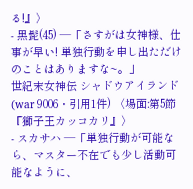る!』〉
- 黒髭(45) —「さすがは女神様、仕事が早い! 単独行動を申し出ただけのことはありますな~。」
世紀末女神伝 シャドウアイランド(war 9006・引用1件) 〈場面:第5節『獅子王カッコカリ』〉
- スカサハ —「単独行動が可能なら、マスター不在でも少し活動可能なように、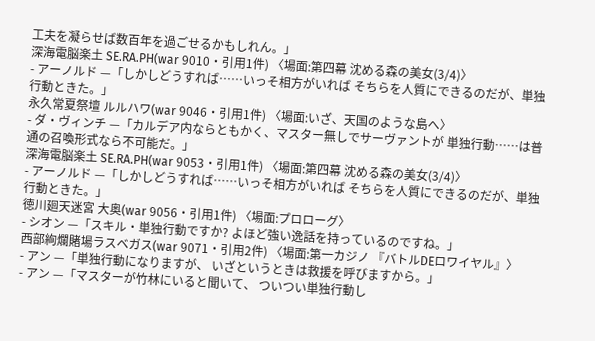工夫を凝らせば数百年を過ごせるかもしれん。」
深海電脳楽土 SE.RA.PH(war 9010・引用1件) 〈場面:第四幕 沈める森の美女(3/4)〉
- アーノルド —「しかしどうすれば……いっそ相方がいれば そちらを人質にできるのだが、単独行動ときた。」
永久常夏祭壇 ルルハワ(war 9046・引用1件) 〈場面:いざ、天国のような島へ〉
- ダ・ヴィンチ —「カルデア内ならともかく、マスター無しでサーヴァントが 単独行動……は普通の召喚形式なら不可能だ。」
深海電脳楽土 SE.RA.PH(war 9053・引用1件) 〈場面:第四幕 沈める森の美女(3/4)〉
- アーノルド —「しかしどうすれば……いっそ相方がいれば そちらを人質にできるのだが、単独行動ときた。」
徳川廻天迷宮 大奥(war 9056・引用1件) 〈場面:プロローグ〉
- シオン —「スキル・単独行動ですか? よほど強い逸話を持っているのですね。」
西部絢爛賭場ラスベガス(war 9071・引用2件) 〈場面:第一カジノ 『バトルDEロワイヤル』〉
- アン —「単独行動になりますが、 いざというときは救援を呼びますから。」
- アン —「マスターが竹林にいると聞いて、 ついつい単独行動し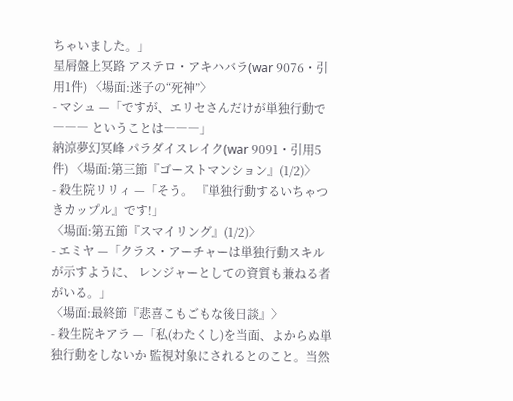ちゃいました。」
星屑盤上冥路 アステロ・アキハバラ(war 9076・引用1件) 〈場面:迷子の“死神”〉
- マシュ —「ですが、エリセさんだけが単独行動で――― ということは―――」
納涼夢幻冥峰 パラダイスレイク(war 9091・引用5件) 〈場面:第三節『ゴーストマンション』(1/2)〉
- 殺生院リリィ —「そう。 『単独行動するいちゃつきカップル』です!」
〈場面:第五節『スマイリング』(1/2)〉
- エミヤ —「クラス・アーチャーは単独行動スキルが示すように、 レンジャーとしての資質も兼ねる者がいる。」
〈場面:最終節『悲喜こもごもな後日談』〉
- 殺生院キアラ —「私(わたくし)を当面、よからぬ単独行動をしないか 監視対象にされるとのこと。当然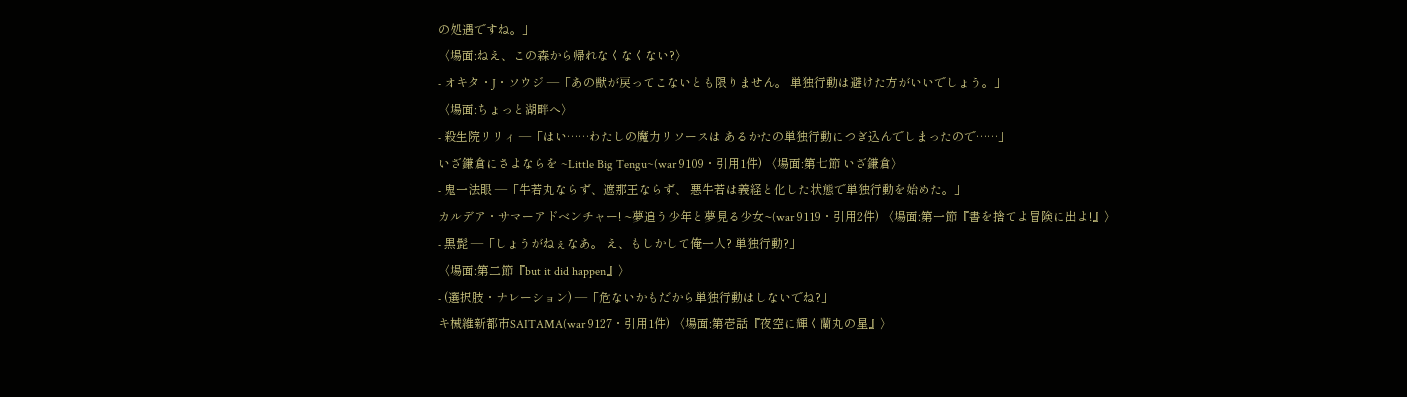の処遇ですね。」
〈場面:ねえ、この森から帰れなくなくない?〉
- オキタ・J・ソウジ —「あの獣が戻ってこないとも限りません。 単独行動は避けた方がいいでしょう。」
〈場面:ちょっと湖畔へ〉
- 殺生院リリィ —「はい……わたしの魔力リソースは あるかたの単独行動につぎ込んでしまったので……」
いざ鎌倉にさよならを ~Little Big Tengu~(war 9109・引用1件) 〈場面:第七節 いざ鎌倉〉
- 鬼一法眼 —「牛若丸ならず、遮那王ならず、 悪牛若は義経と化した状態で単独行動を始めた。」
カルデア・サマーアドベンチャー! ~夢追う少年と夢見る少女~(war 9119・引用2件) 〈場面:第一節『書を捨てよ冒険に出よ!』〉
- 黒髭 —「しょうがねぇなあ。 え、もしかして俺一人? 単独行動?」
〈場面:第二節『but it did happen』〉
- (選択肢・ナレーション) —「危ないかもだから単独行動はしないでね?」
キ械維新都市SAITAMA(war 9127・引用1件) 〈場面:第壱話『夜空に輝く蘭丸の星』〉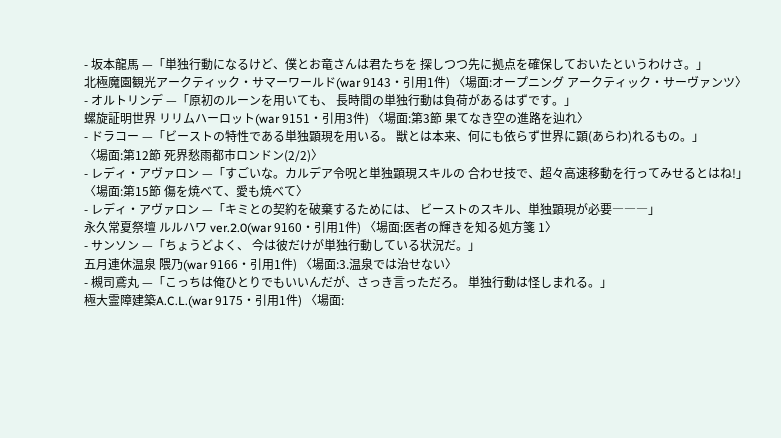- 坂本龍馬 —「単独行動になるけど、僕とお竜さんは君たちを 探しつつ先に拠点を確保しておいたというわけさ。」
北極魔園観光アークティック・サマーワールド(war 9143・引用1件) 〈場面:オープニング アークティック・サーヴァンツ〉
- オルトリンデ —「原初のルーンを用いても、 長時間の単独行動は負荷があるはずです。」
螺旋証明世界 リリムハーロット(war 9151・引用3件) 〈場面:第3節 果てなき空の進路を辿れ〉
- ドラコー —「ビーストの特性である単独顕現を用いる。 獣とは本来、何にも依らず世界に顕(あらわ)れるもの。」
〈場面:第12節 死界愁雨都市ロンドン(2/2)〉
- レディ・アヴァロン —「すごいな。カルデア令呪と単独顕現スキルの 合わせ技で、超々高速移動を行ってみせるとはね!」
〈場面:第15節 傷を焼べて、愛も焼べて〉
- レディ・アヴァロン —「キミとの契約を破棄するためには、 ビーストのスキル、単独顕現が必要―――」
永久常夏祭壇 ルルハワ ver.2.0(war 9160・引用1件) 〈場面:医者の輝きを知る処方箋 1〉
- サンソン —「ちょうどよく、 今は彼だけが単独行動している状況だ。」
五月連休温泉 隈乃(war 9166・引用1件) 〈場面:3.温泉では治せない〉
- 槻司鳶丸 —「こっちは俺ひとりでもいいんだが、さっき言っただろ。 単独行動は怪しまれる。」
極大霊障建築A.C.L.(war 9175・引用1件) 〈場面: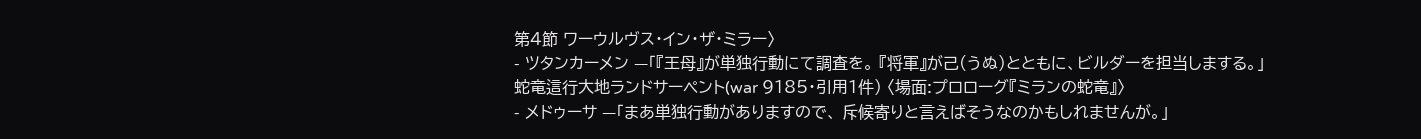第4節 ワーウルヴス・イン・ザ・ミラー〉
- ツタンカーメン —「『王母』が単独行動にて調査を。 『将軍』が己(うぬ)とともに、ビルダーを担当しまする。」
蛇竜這行大地ランドサーペント(war 9185・引用1件) 〈場面:プロローグ『ミランの蛇竜』〉
- メドゥーサ —「まあ単独行動がありますので、 斥候寄りと言えばそうなのかもしれませんが。」